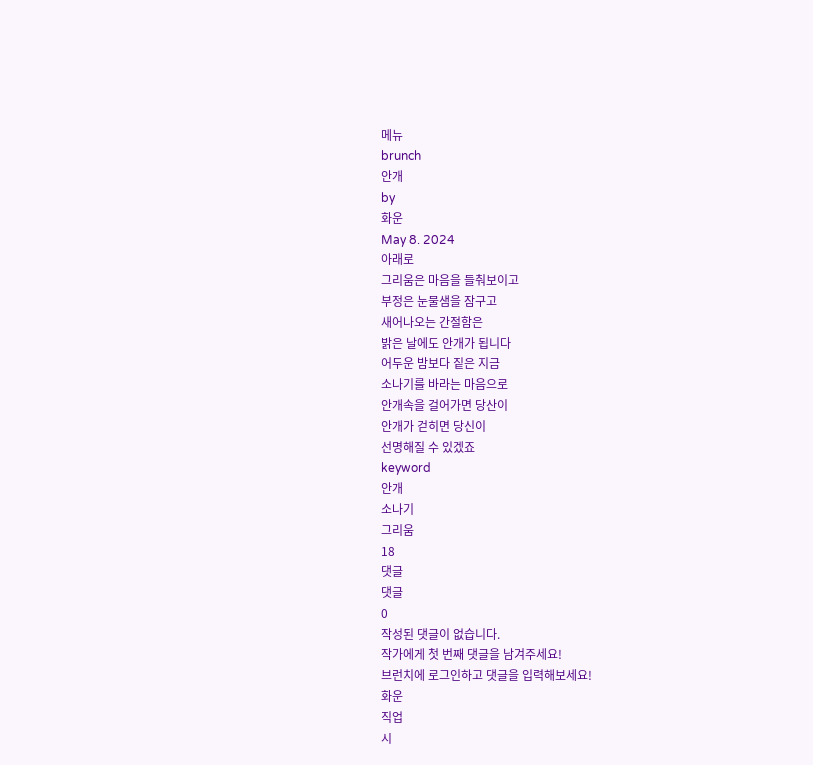메뉴
brunch
안개
by
화운
May 8. 2024
아래로
그리움은 마음을 들춰보이고
부정은 눈물샘을 잠구고
새어나오는 간절함은
밝은 날에도 안개가 됩니다
어두운 밤보다 짙은 지금
소나기를 바라는 마음으로
안개속을 걸어가면 당산이
안개가 걷히면 당신이
선명해질 수 있겠죠
keyword
안개
소나기
그리움
18
댓글
댓글
0
작성된 댓글이 없습니다.
작가에게 첫 번째 댓글을 남겨주세요!
브런치에 로그인하고 댓글을 입력해보세요!
화운
직업
시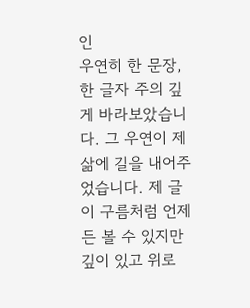인
우연히 한 문장, 한 글자 주의 깊게 바라보았습니다. 그 우연이 제 삶에 길을 내어주었습니다. 제 글이 구름처럼 언제든 볼 수 있지만 깊이 있고 위로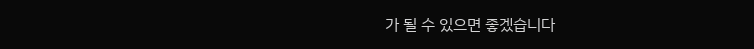가 될 수 있으면 좋겠습니다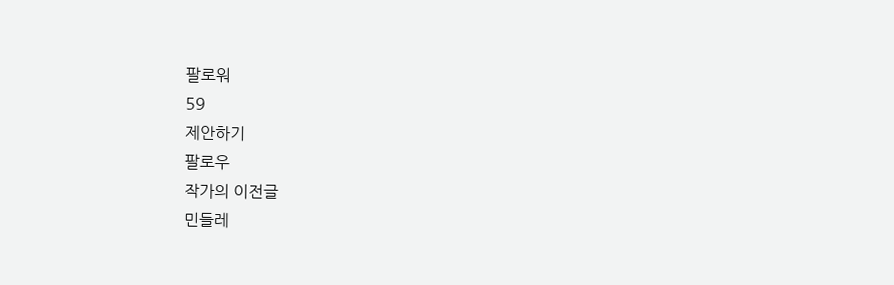팔로워
59
제안하기
팔로우
작가의 이전글
민들레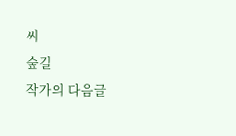씨
숲길
작가의 다음글